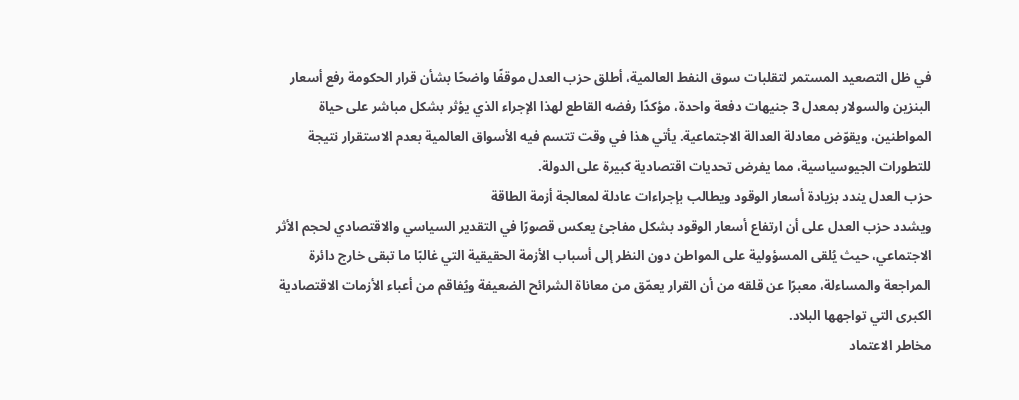في ظل التصعيد المستمر لتقلبات سوق النفط العالمية، أطلق حزب العدل موقفًا واضحًا بشأن قرار الحكومة رفع أسعار البنزين والسولار بمعدل 3 جنيهات دفعة واحدة، مؤكدًا رفضه القاطع لهذا الإجراء الذي يؤثر بشكل مباشر على حياة المواطنين، ويقوّض معادلة العدالة الاجتماعية. يأتي هذا في وقت تتسم فيه الأسواق العالمية بعدم الاستقرار نتيجة للتطورات الجيوسياسية، مما يفرض تحديات اقتصادية كبيرة على الدولة.
حزب العدل يندد بزيادة أسعار الوقود ويطالب بإجراءات عادلة لمعالجة أزمة الطاقة
ويشدد حزب العدل على أن ارتفاع أسعار الوقود بشكل مفاجئ يعكس قصورًا في التقدير السياسي والاقتصادي لحجم الأثر الاجتماعي، حيث يُلقى المسؤولية على المواطن دون النظر إلى أسباب الأزمة الحقيقية التي غالبًا ما تبقى خارج دائرة المراجعة والمساءلة، معبرًا عن قلقه من أن القرار يعمّق من معاناة الشرائح الضعيفة ويُفاقم من أعباء الأزمات الاقتصادية الكبرى التي تواجهها البلاد.
مخاطر الاعتماد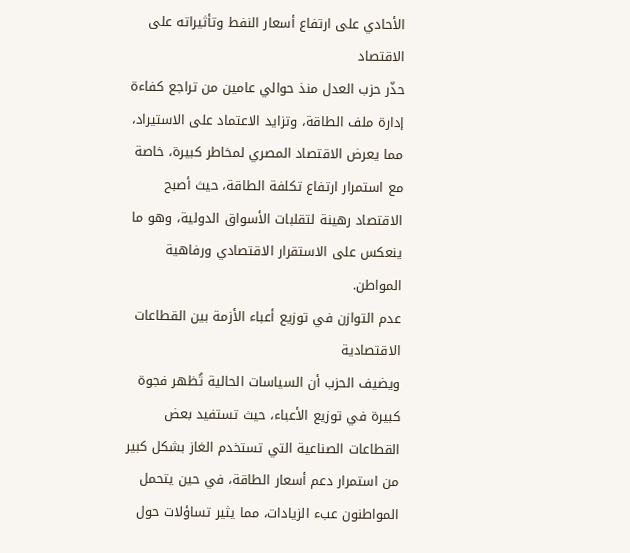الأحادي على ارتفاع أسعار النفط وتأثيراته على الاقتصاد
حذّر حزب العدل منذ حوالي عامين من تراجع كفاءة إدارة ملف الطاقة، وتزايد الاعتماد على الاستيراد، مما يعرض الاقتصاد المصري لمخاطر كبيرة، خاصة مع استمرار ارتفاع تكلفة الطاقة، حيث أصبح الاقتصاد رهينة لتقلبات الأسواق الدولية، وهو ما ينعكس على الاستقرار الاقتصادي ورفاهية المواطن.
عدم التوازن في توزيع أعباء الأزمة بين القطاعات الاقتصادية
ويضيف الحزب أن السياسات الحالية تُظهر فجوة كبيرة في توزيع الأعباء، حيث تستفيد بعض القطاعات الصناعية التي تستخدم الغاز بشكل كبير من استمرار دعم أسعار الطاقة، في حين يتحمل المواطنون عبء الزيادات، مما يثير تساؤلات حول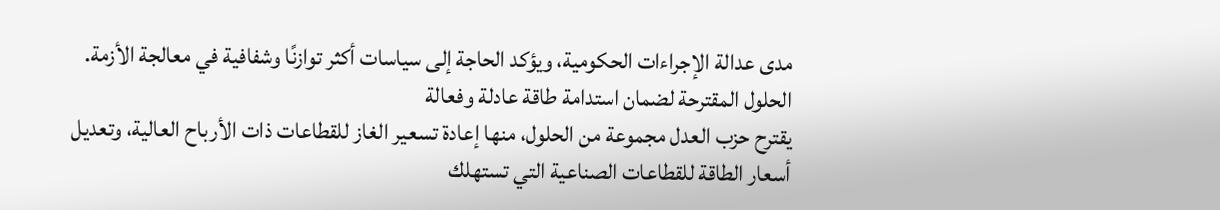مدى عدالة الإجراءات الحكومية، ويؤكد الحاجة إلى سياسات أكثر توازنًا وشفافية في معالجة الأزمة.
الحلول المقترحة لضمان استدامة طاقة عادلة وفعالة
يقترح حزب العدل مجموعة من الحلول، منها إعادة تسعير الغاز للقطاعات ذات الأرباح العالية، وتعديل أسعار الطاقة للقطاعات الصناعية التي تستهلك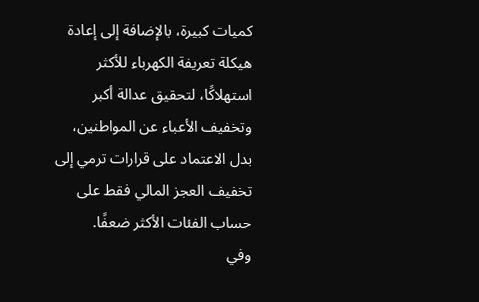كميات كبيرة، بالإضافة إلى إعادة هيكلة تعريفة الكهرباء للأكثر استهلاكًا، لتحقيق عدالة أكبر وتخفيف الأعباء عن المواطنين، بدل الاعتماد على قرارات ترمي إلى تخفيف العجز المالي فقط على حساب الفئات الأكثر ضعفًا.
وفي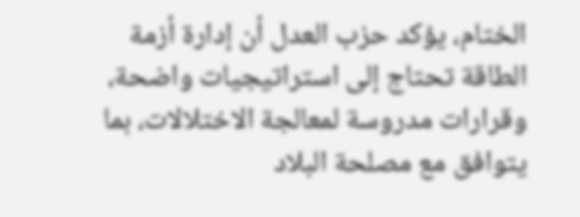الختام، يؤكد حزب العدل أن إدارة أزمة الطاقة تحتاج إلى استراتيجيات واضحة، وقرارات مدروسة لمعالجة الاختلالات، بما يتوافق مع مصلحة البلاد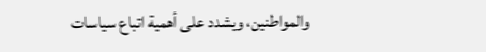والمواطنين، ويشدد على أهمية اتباع سياسات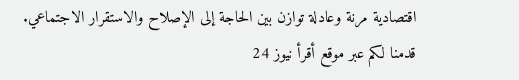اقتصادية مرنة وعادلة توازن بين الحاجة إلى الإصلاح والاستقرار الاجتماعي.
قدمنا لكم عبر موقع أقرأ نيوز 24